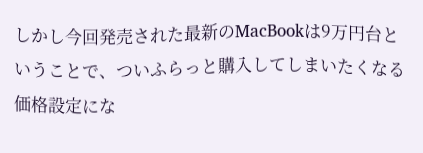しかし今回発売された最新のMacBookは9万円台ということで、ついふらっと購入してしまいたくなる価格設定にな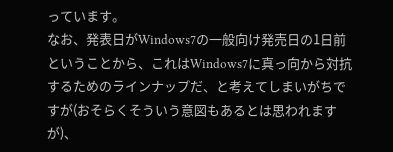っています。
なお、発表日がWindows7の一般向け発売日の1日前ということから、これはWindows7に真っ向から対抗するためのラインナップだ、と考えてしまいがちですが(おそらくそういう意図もあるとは思われますが)、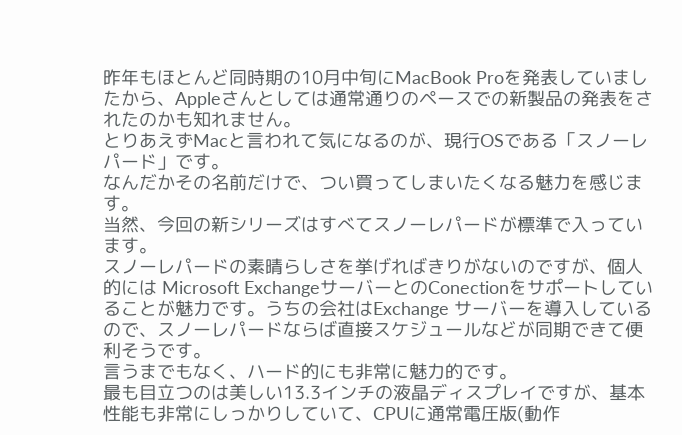昨年もほとんど同時期の10月中旬にMacBook Proを発表していましたから、Appleさんとしては通常通りのペースでの新製品の発表をされたのかも知れません。
とりあえずMacと言われて気になるのが、現行OSである「スノーレパード」です。
なんだかその名前だけで、つい買ってしまいたくなる魅力を感じます。
当然、今回の新シリーズはすべてスノーレパードが標準で入っています。
スノーレパードの素晴らしさを挙げればきりがないのですが、個人的には Microsoft ExchangeサーバーとのConectionをサポートしていることが魅力です。うちの会社はExchange サーバーを導入しているので、スノーレパードならば直接スケジュールなどが同期できて便利そうです。
言うまでもなく、ハード的にも非常に魅力的です。
最も目立つのは美しい13.3インチの液晶ディスプレイですが、基本性能も非常にしっかりしていて、CPUに通常電圧版(動作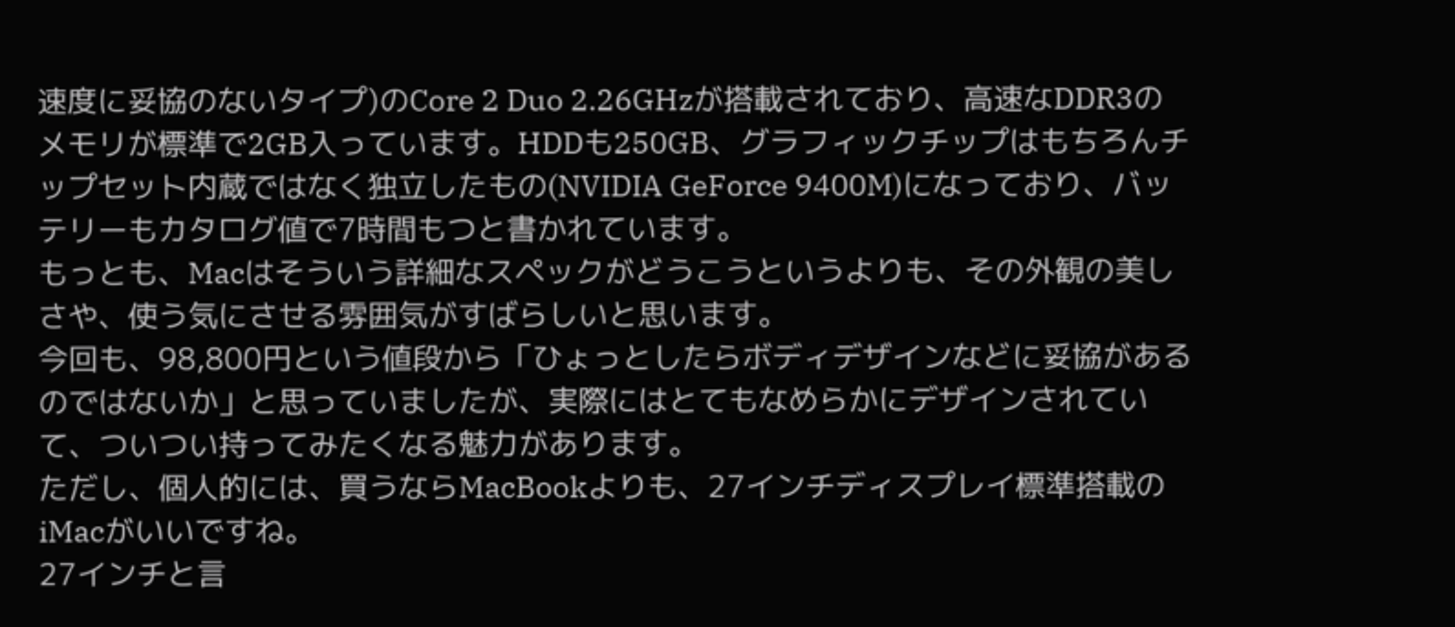速度に妥協のないタイプ)のCore 2 Duo 2.26GHzが搭載されており、高速なDDR3のメモリが標準で2GB入っています。HDDも250GB、グラフィックチップはもちろんチップセット内蔵ではなく独立したもの(NVIDIA GeForce 9400M)になっており、バッテリーもカタログ値で7時間もつと書かれています。
もっとも、Macはそういう詳細なスペックがどうこうというよりも、その外観の美しさや、使う気にさせる雰囲気がすばらしいと思います。
今回も、98,800円という値段から「ひょっとしたらボディデザインなどに妥協があるのではないか」と思っていましたが、実際にはとてもなめらかにデザインされていて、ついつい持ってみたくなる魅力があります。
ただし、個人的には、買うならMacBookよりも、27インチディスプレイ標準搭載のiMacがいいですね。
27インチと言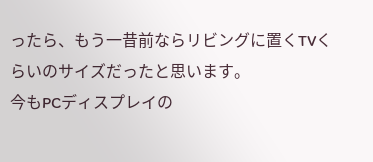ったら、もう一昔前ならリビングに置くTVくらいのサイズだったと思います。
今もPCディスプレイの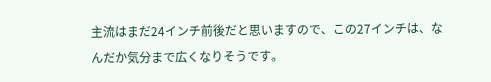主流はまだ24インチ前後だと思いますので、この27インチは、なんだか気分まで広くなりそうです。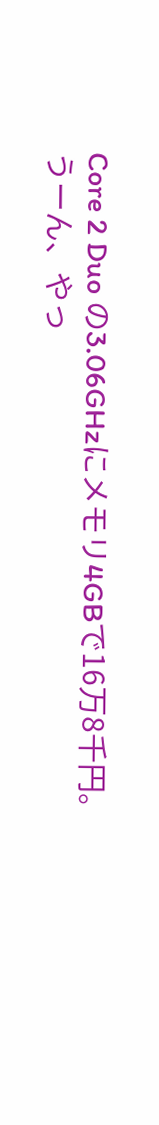Core 2 Duo の3.06GHzにメモリ4GBで16万8千円。
うーん、やっ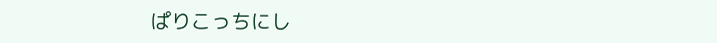ぱりこっちにし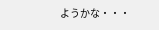ようかな・・・